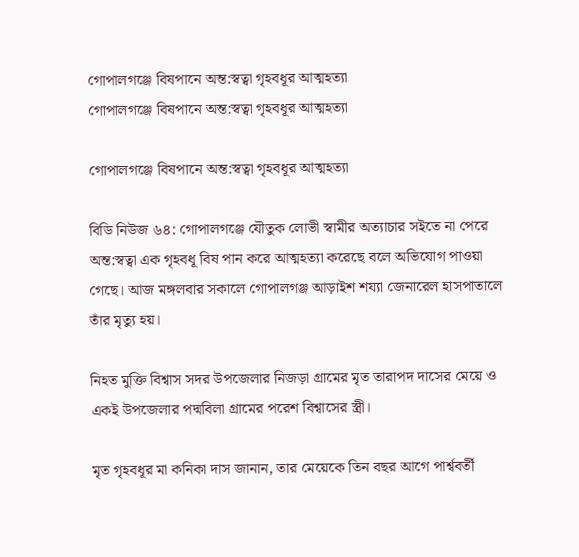গোপালগঞ্জে বিষপানে অন্ত:স্বত্বা গৃহবধূর আত্মহত্যা
গোপালগঞ্জে বিষপানে অন্ত:স্বত্বা গৃহবধূর আত্মহত্যা

গোপালগঞ্জে বিষপানে অন্ত:স্বত্বা গৃহবধূর আত্মহত্যা

বিডি নিউজ ৬৪: গোপালগঞ্জে যৌতুক লোভী স্বামীর অত্যাচার সইতে না পেরে অন্ত:স্বত্বা এক গৃহবধূ বিষ পান করে আত্মহত্যা করেছে বলে অভিযোগ পাওয়া গেছে। আজ মঙ্গলবার সকালে গোপালগঞ্জ আড়াইশ শয্যা জেনারেল হাসপাতালে তাঁর মৃত্যু হয়।

নিহত মুক্তি বিশ্বাস সদর উপজেলার নিজড়া গ্রামের মৃত তারাপদ দাসের মেয়ে ও একই উপজেলার পদ্মবিলা গ্রামের পরেশ বিশ্বাসের স্ত্রী।

মৃত গৃহবধূর মা কনিকা দাস জানান, তার মেয়েকে তিন বছর আগে পার্শ্ববর্তী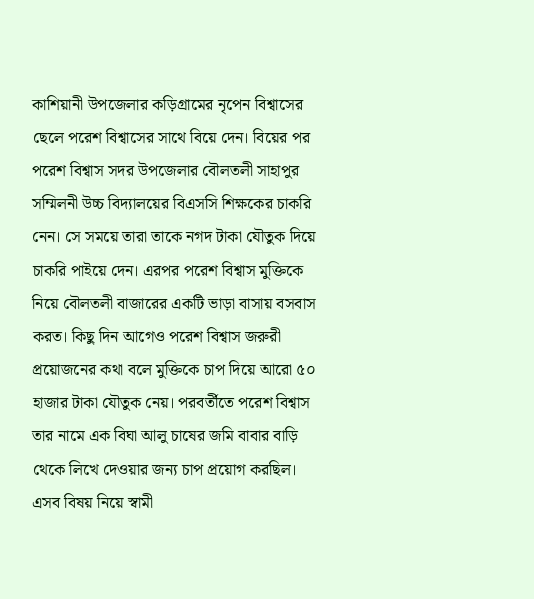কাশিয়ানী উপজেলার কড়িগ্রামের নৃপেন বিশ্বাসের ছেলে পরেশ বিশ্বাসের সাথে বিয়ে দেন। বিয়ের পর পরেশ বিশ্বাস সদর উপজেলার বৌলতলী সাহাপুর সম্মিলনী উচ্চ বিদ্যালয়ের বিএসসি শিক্ষকের চাকরি নেন। সে সময়ে তারা তাকে নগদ টাকা যৌতুক দিয়ে চাকরি পাইয়ে দেন। এরপর পরেশ বিশ্বাস মুক্তিকে নিয়ে বৌলতলী বাজারের একটি ভাড়া বাসায় বসবাস করত। কিছু দিন আগেও পরেশ বিশ্বাস জরুরী প্রয়োজনের কথা বলে মুক্তিকে চাপ দিয়ে আরো ৫০ হাজার টাকা যৌতুক নেয়। পরবর্তীতে পরেশ বিশ্বাস তার নামে এক বিঘা আলু চাষের জমি বাবার বাড়ি থেকে লিখে দেওয়ার জন্য চাপ প্রয়োগ করছিল। এসব বিষয় নিয়ে স্বামী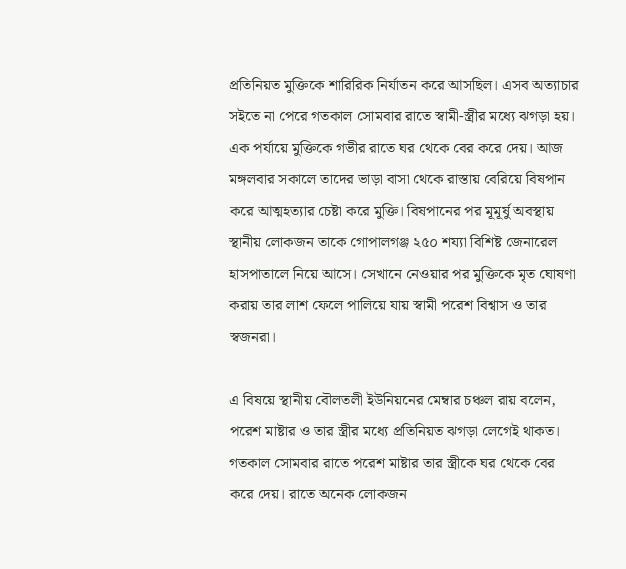প্রতিনিয়ত মুক্তিকে শারিরিক নির্যাতন করে আসছিল। এসব অত্যাচার সইতে না পেরে গতকাল সোমবার রাতে স্বামী-স্ত্রীর মধ্যে ঝগড়া হয়। এক পর্যায়ে মুক্তিকে গভীর রাতে ঘর থেকে বের করে দেয়। আজ মঙ্গলবার সকালে তাদের ভাড়া বাসা থেকে রাস্তায় বেরিয়ে বিষপান করে আত্মহত্যার চেষ্টা করে মুক্তি। বিষপানের পর মূমূর্ষু অবস্থায় স্থানীয় লোকজন তাকে গোপালগঞ্জ ২৫০ শয্যা বিশিষ্ট জেনারেল হাসপাতালে নিয়ে আসে। সেখানে নেওয়ার পর মুক্তিকে মৃত ঘোষণা করায় তার লাশ ফেলে পালিয়ে যায় স্বামী পরেশ বিশ্বাস ও তার স্বজনরা।

এ বিষয়ে স্থানীয় বৌলতলী ইউনিয়নের মেম্বার চঞ্চল রায় বলেন, পরেশ মাষ্টার ও তার স্ত্রীর মধ্যে প্রতিনিয়ত ঝগড়া লেগেই থাকত। গতকাল সোমবার রাতে পরেশ মাষ্টার তার স্ত্রীকে ঘর থেকে বের করে দেয়। রাতে অনেক লোকজন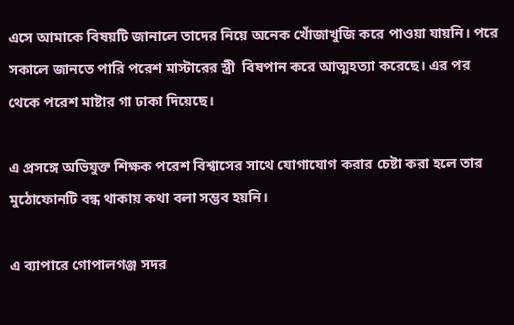এসে আমাকে বিষয়টি জানালে তাদের নিয়ে অনেক খোঁজাখুজি করে পাওয়া যায়নি। পরে সকালে জানতে পারি পরেশ মাস্টারের স্ত্রী  বিষপান করে আত্মহত্যা করেছে। এর পর থেকে পরেশ মাষ্টার গা ঢাকা দিয়েছে।

এ প্রসঙ্গে অভিযুক্ত শিক্ষক পরেশ বিশ্বাসের সাথে যোগাযোগ করার চেষ্টা করা হলে তার মুঠোফোনটি বন্ধ থাকায় কথা বলা সম্ভব হয়নি।

এ ব্যাপারে গোপালগঞ্জ সদর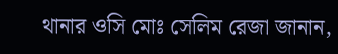থানার ওসি মোঃ সেলিম রেজা জানান,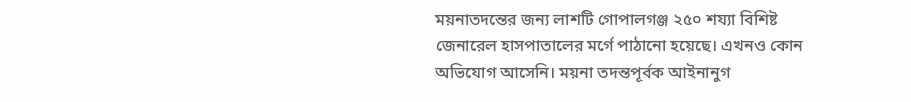ময়নাতদন্তের জন্য লাশটি গোপালগঞ্জ ২৫০ শয্যা বিশিষ্ট জেনারেল হাসপাতালের মর্গে পাঠানো হয়েছে। এখনও কোন অভিযোগ আসেনি। ময়না তদন্তপূর্বক আইনানুগ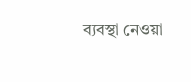ব্যবস্থা নেওয়া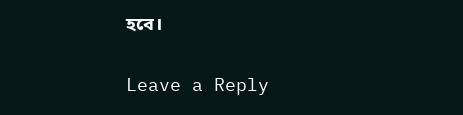হবে।

Leave a Reply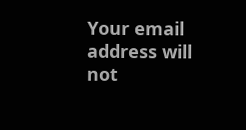Your email address will not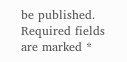be published. Required fields are marked *